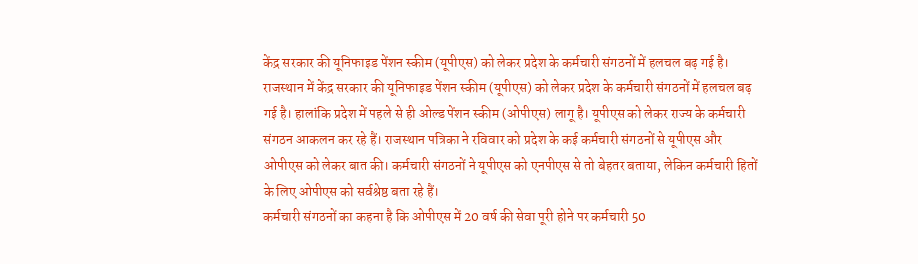केंद्र सरकार की यूनिफाइड पेंशन स्कीम (यूपीएस) को लेकर प्रदेश के कर्मचारी संगठनों में हलचल बढ़ गई है।
राजस्थान में केंद्र सरकार की यूनिफाइड पेंशन स्कीम (यूपीएस) को लेकर प्रदेश के कर्मचारी संगठनों में हलचल बढ़ गई है। हालांकि प्रदेश में पहले से ही ओल्ड पेंशन स्कीम (ओपीएस) लागू है। यूपीएस को लेकर राज्य के कर्मचारी संगठन आकलन कर रहे हैं। राजस्थान पत्रिका ने रविवार को प्रदेश के कई कर्मचारी संगठनों से यूपीएस और ओपीएस को लेकर बात की। कर्मचारी संगठनों ने यूपीएस को एनपीएस से तो बेहतर बताया, लेकिन कर्मचारी हितों के लिए ओपीएस को सर्वश्रेष्ठ बता रहे हैं।
कर्मचारी संगठनों का कहना है कि ओपीएस में 20 वर्ष की सेवा पूरी होने पर कर्मचारी 50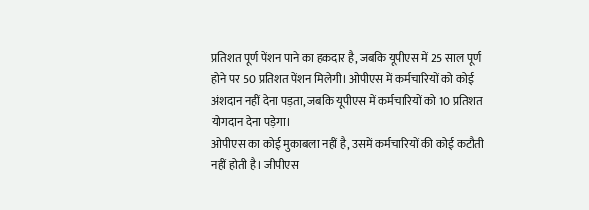प्रतिशत पूर्ण पेंशन पाने का हकदार है, जबकि यूपीएस में 25 साल पूर्ण होने पर 50 प्रतिशत पेंशन मिलेगी। ओपीएस में कर्मचारियों को कोई अंशदान नहीं देना पड़ता, जबकि यूपीएस में कर्मचारियों को 10 प्रतिशत योगदान देना पड़ेगा।
ओपीएस का कोई मुकाबला नहीं है, उसमें कर्मचारियों की कोई कटौती नहीं होती है। जीपीएस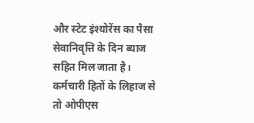और स्टेट इंश्योरेंस का पैसा सेवानिवृत्ति के दिन ब्याज सहित मिल जाता है। कर्मचारी हितों के लिहाज से तो ओपीएस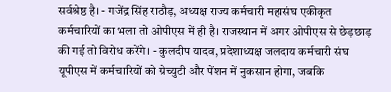सर्वश्रेष्ठ है। - गजेंद्र सिंह राठौड़, अध्यक्ष राज्य कर्मचारी महासंघ एकीकृत
कर्मचारियों का भला तो ओपीएस में ही है। राजस्थान में अगर ओपीएस से छेड़छाड़ की गई तो विरोध करेंगे। - कुलदीप यादव, प्रदेशाध्यक्ष जलदाय कर्मचारी संघ
यूपीएस में कर्मचारियों को ग्रेच्युटी और पेंशन में नुकसान होगा, जबकि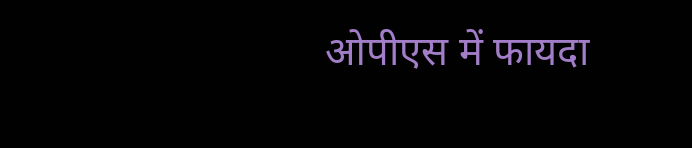ओपीएस में फायदा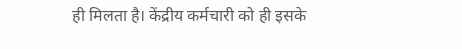ही मिलता है। केंद्रीय कर्मचारी को ही इसके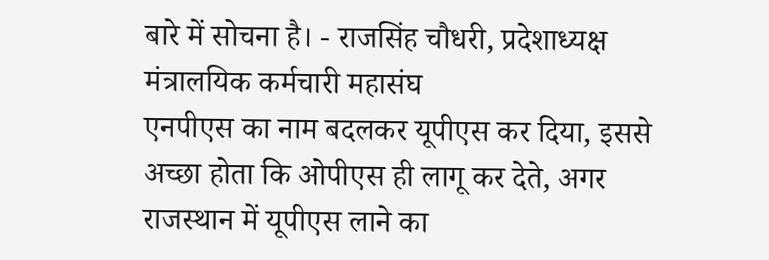बारे में सोचना है। - राजसिंह चौधरी, प्रदेशाध्यक्ष मंत्रालयिक कर्मचारी महासंघ
एनपीएस का नाम बदलकर यूपीएस कर दिया, इससे अच्छा होता कि ओपीएस ही लागू कर देते, अगर राजस्थान में यूपीएस लाने का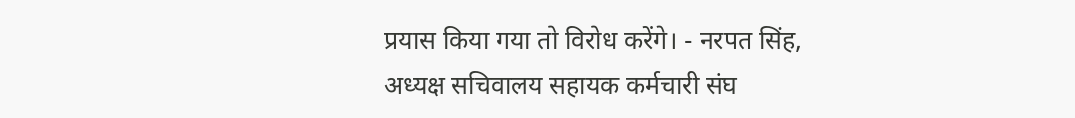प्रयास किया गया तो विरोध करेंगे। - नरपत सिंह, अध्यक्ष सचिवालय सहायक कर्मचारी संघ